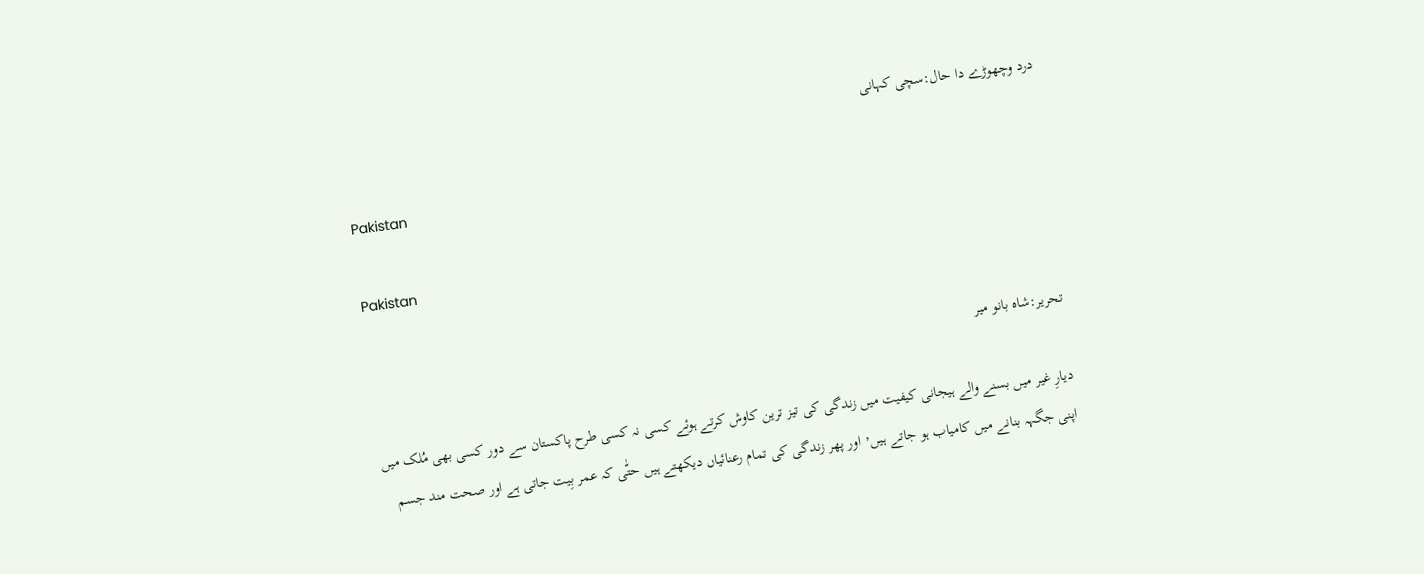درد وچھوڑے دا حال:سچی کہانی

Pakistan

Pakistan

تحریر:شاہ بانو میر

دیارِ غیر میں بسنے والے ہیجانی کیفیت میں زندگی کی تیز ترین کاوش کرتے ہوئے کسی نہ کسی طرح پاکستان سے دور کسی بھی مُلک میں اپنی جگہہ بنانے میں کامیاب ہو جاتے ہیں٬ اور پھر زندگی کی تمام رعنائیاں دیکھتے ہیں حتّٰی کہ عمر بِیت جاتی ہے اور صحت مند جسم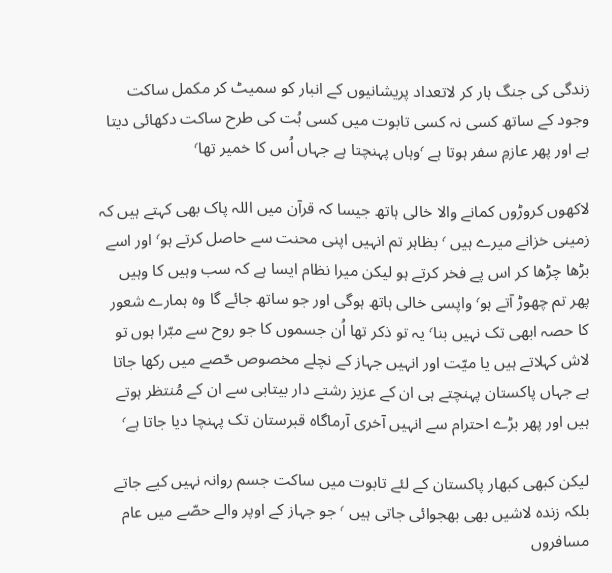زندگی کی جنگ ہار کر لاتعداد پریشانیوں کے انبار کو سمیٹ کر مکمل ساکت وجود کے ساتھ کسی نہ کسی تابوت میں کسی بُت کی طرح ساکت دکھائی دیتا ہے اور پھر عازمِ سفر ہوتا ہے ٬وہاں پہنچتا ہے جہاں اُس کا خمیر تھا٬

لاکھوں کروڑوں کمانے والا خالی ہاتھ جیسا کہ قرآن میں اللہ پاک بھی کہتے ہیں کہ زمینی خزانے میرے ہیں ٬ بظاہر تم انہیں اپنی محنت سے حاصل کرتے ہو٬ اور اسے بڑھا چڑھا کر اس پے فخر کرتے ہو لیکن میرا نظام ایسا ہے کہ سب وہیں کا وہیں پھر تم چھوڑ آتے ہو٬ واپسی خالی ہاتھ ہوگی اور جو ساتھ جائے گا وہ ہمارے شعور کا حصہ ابھی تک نہیں بنا٬ یہ تو ذکر تھا اُن جسموں کا جو روح سے مبّرا ہوں تو لاش کہلاتے ہیں یا میّت اور انہیں جہاز کے نچلے مخصوص حّصے میں رکھا جاتا ہے جہاں پاکستان پہنچتے ہی ان کے عزیز رشتے دار بیتابی سے ان کے مُنتظر ہوتے ہیں اور پھر بڑے احترام سے انہیں آخری آرماگاہ قبرستان تک پہنچا دیا جاتا ہے٬

لیکن کبھی کبھار پاکستان کے لئے تابوت میں ساکت جسم روانہ نہیں کیے جاتے
بلکہ زندہ لاشیں بھی بھجوائی جاتی ہیں ٬ جو جہاز کے اوپر والے حصّے میں عام مسافروں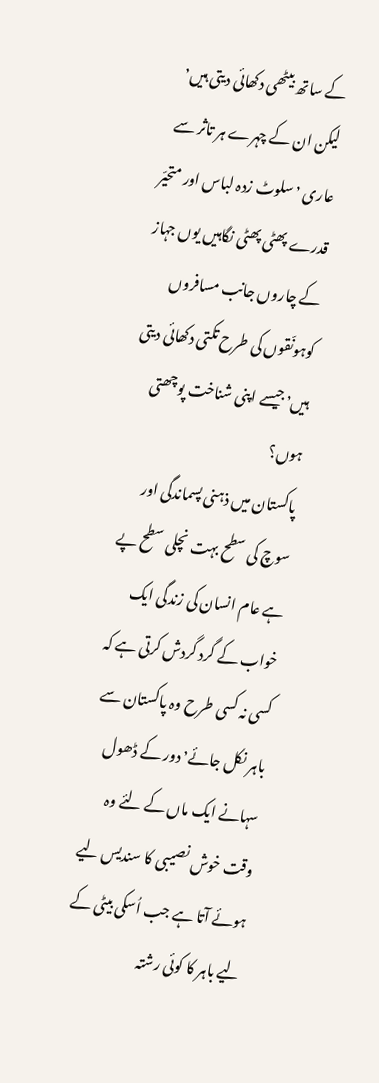کے ساتھ بیٹھی دکھائی دیتی ہیں٬ لیکن ان کے چہرے ہر تاثر سے عاری ٬ سلوٹ زدہ لباس اور متحیّر قدرے پھٹی پھٹی نگاہیں یوں جہاز کے چاروں جانب مسافروں کوہونّقوں کی طرح تکتی دکھائی دیتی ہیں٬ جیسے اپنی شناخت پوچھتی ہوں؟
پاکستان میں ذہنی پسماندگی اور سوچ کی سطح بہت نچلی سطح پے ہے عام انسان کی زندگی ایک خواب کے گرد گردش کرتی ہے کہ کسی نہ کسی طرح وہ پاکستان سے باہر نکل جائے٬ دور کے ڈھول سہانے ایک ماں کے لئے وہ وقت خوش نصیبی کا سندیس لیے ہوئے آتا ہے جب اُسکی بیٹی کے لیے باہر کا کوئی رشتہ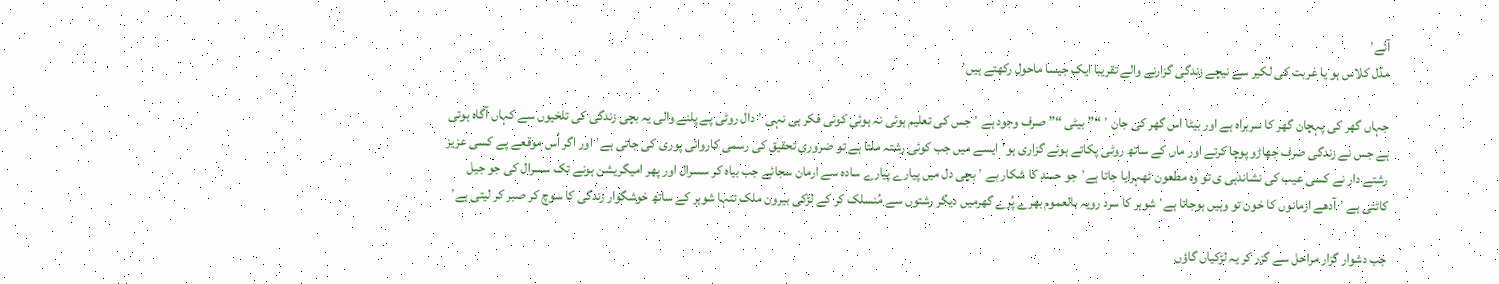آئے٬
مڈل کلاس ہو یا غربت کی لکیر سے نیچے زندگی گزارنے والے تقریبا ایک جیسا ماحول رکھتے ہیں٬

جہاں گھر کی پہچان گھر کا سربراہ ہے اور بیٹا اس گھر کی جان ٬ “” بیٹی “” صرف وجود ہے ٬ جس کی تعلیم ہوئی نہ ہوئی کوئی فکر ہی نہی ٬ دال روٹی پے پلنے والی یہ بچی زندگی کی تلخیوں سے کہاں آگاہ ہوتی ہے جس نے زندگی صرف جھاڑو پوچا کرتے اور ماں کے ساتھ روٹی پکاتے ہوئے گزاری ہو٬ ایسے میں جب کوئی رشتہ ملتا ہے تو ضروری تحقیق کی رسمی کاروائی پوری کی جاتی ہے٬ اور اگر اُس موقعے پے کسی عزیز رشتے دار نے کسی عیب کی نشاندہی ی تو وہ مطعون ٹھہرایا جاتا ہے٬ جو حسد کا شکار ہے ٬ بچی دل میں پیارے پیارے سادہ سے ارمان سجائے جب بیاہ کر سسرال اور پھر امیگریشن ہونے تک سسرال کی جو جیل کاٹتی ہے ٬ آدھے ارمانوں کا خون تو وہیں ہوجاتا ہے٬ شوہر کا سرد رویہ بالعموم بھرے پُرے گھرمیں دیگر رشتوں سے مُنسلک کر کے لڑکی بیرون ملک تنہا شوہر کے ساتھ خوشگوار زندگی کا سوچ کر صبر کر لیتی ہے٬

جب دشوار گزار مراحل سے گزر کر یہ لڑکیاں گاؤں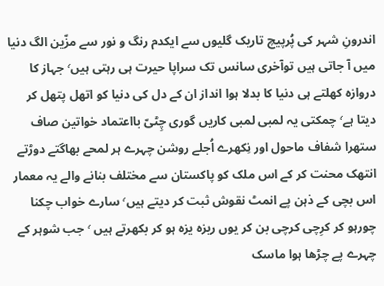اندرونِ شہر کی پُرپیچ تاریک گلیوں سے ایکدم رنگ و نور سے مزّین الگ دنیا میں آ جاتی ہیں توآخری سانس تک سراپا حیرت ہی رہتی ہیں٬ جہاز کا دروازہ کھلتے ہی دنیا کا بدلا ہوا انداز ان کے دل کی دنیا کو اتھل پتھل کر دیتا ہے٬ چمکتی یہ لمبی لمبی کاریں گوری چِٹیّ بااعتماد خواتین صاف ستھرا شفاف ماحول اور نِکھرے اُجلے روشن چہرے ہر لمحے بھاگتے دوڑتے انتھک محنت کر کے اس ملک کو پاکستان سے مختلف بنانے والے یہ معمار اس بچی کے ذہن پے انمٹ نقوش ثبت کر دیتے ہیں٬ سارے خواب چکنا چورہو کر کرِچی کرچی بن کر یوں ریزہ یزہ ہو کر بکھرتے ہیں ٬ جب شوہر کے چہرے پے چڑھا ہوا ماسک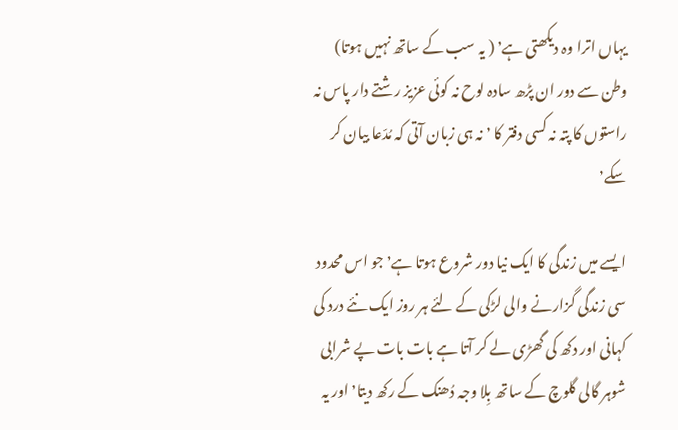یہاں اترا وہ دیکھتی ہے٬ ( یہ سب کے ساتھ نہیں ہوتا) وطن سے دور ان پڑھ سادہ لوح نہ کوئی عزیز رشتے دار پاس نہ راستوں کا پتہ نہ کسی دفتر کا ٬ نہ ہی زبان آتی کہ مُدّعا بیان کر سکے٬

ایسے میں زندگی کا ایک نیا دور شروع ہوتا ہے٬ جو اس محدود سی زندگی گزارنے والی لڑکی کے لئے ہر روز ایک نئے درد کی کہانی اور دکھ کی گھڑی لے کر آتا ہے بات بات پے شرابی شوہر گالی گلوچ کے ساتھ بِلا وجہ دُھنک کے رکھ دیتا٬ اور یہ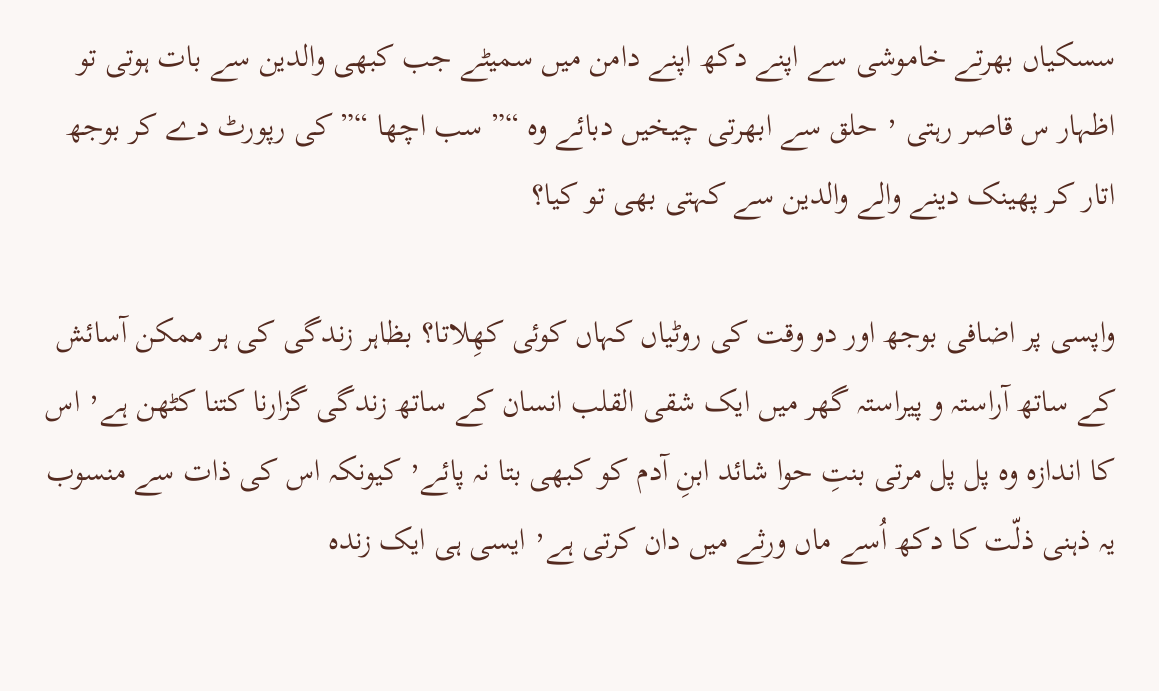سسکیاں بھرتے خاموشی سے اپنے دکھ اپنے دامن میں سمیٹے جب کبھی والدین سے بات ہوتی تو اظہار س قاصر رہتی ٬ حلق سے ابھرتی چیخیں دبائے وہ “” سب اچھا “” کی رپورٹ دے کر بوجھ اتار کر پھینک دینے والے والدین سے کہتی بھی تو کیا؟

واپسی پر اضافی بوجھ اور دو وقت کی روٹیاں کہاں کوئی کھِلاتا؟ بظاہر زندگی کی ہر ممکن آسائش کے ساتھ آراستہ و پیراستہ گھر میں ایک شقی القلب انسان کے ساتھ زندگی گزارنا کتنا کٹھن ہے٬ اس کا اندازہ وہ پل پل مرتی بنتِ حوا شائد ابنِ آدم کو کبھی بتا نہ پائے٬ کیونکہ اس کی ذات سے منسوب یہ ذہنی ذلّت کا دکھ اُسے ماں ورثے میں دان کرتی ہے٬ ایسی ہی ایک زندہ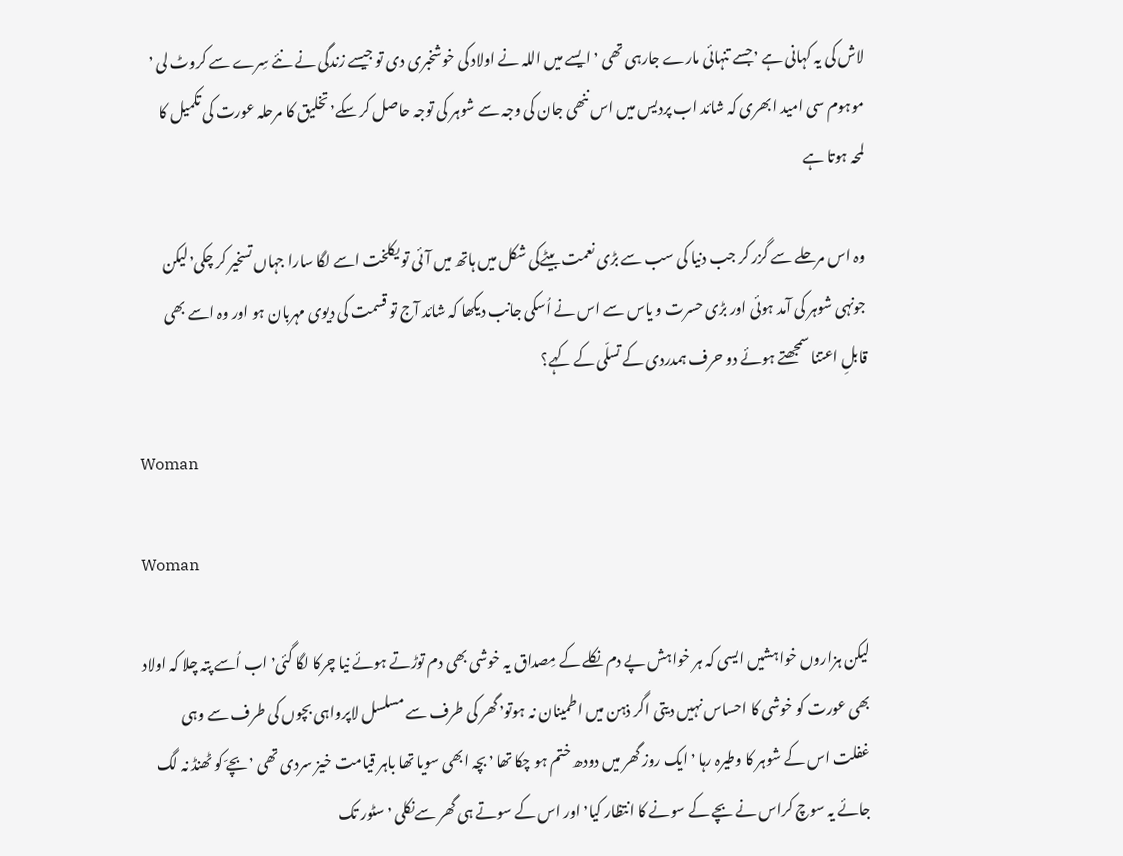لاش کی یہ کہانی ہے ٬ جسے تنہائی مارے جارہی تھی ٬ ایسے میں اللہ نے اولاد کی خوشخبری دی تو جیسے زندگی نے نئے سِرے سے کروٹ لی ٬ موہوم سی امید ابھری کہ شائد اب پردیس میں اس ننھی جان کی وجہ سے شوہر کی توجہ حاصل کر سکے٬ تخلیق کا مرحلہ عورت کی تکمیل کا لمحہ ہوتا ہے

وہ اس مرحلے سے گزر کر جب دنیا کی سب سے بڑی نعمت بیٹےکی شکل میں ہاتھ میں آئی تو یکلخت اسے لگا سارا جہاں تسخیر کر چکی٬ لیکن جونہی شوہر کی آمد ہوئی اور بڑی حسرت و یاس سے اس نے اُسکی جانب دیکھا کہ شائد آج تو قسمت کی دیوی مہربان ہو اور وہ اسے بھی قابلِ اعتنا سمجھتے ہوئے دو حرف ہمدردی کے تسلّی کے کہے؟

Woman

Woman

لیکن ہزاروں خواہشیں ایسی کہ ہر خواہش پے دم نکلے کے مِصداق یہ خوشی بھی دم توڑتے ہوئے نیا چرکا لگا گئی٬ اب اُسے پتہ چلا کہ اولاد بھی عورت کو خوشی کا احساس نہیں دیتی اگر ذہن میں اطمینان نہ ہوتو٬ گھر کی طرف سے مسلسل لاپرواہی بچوں کی طرف سے وہی غفلت اس کے شوہر کا وطیرہ رہا ٬ ایک روز گھر میں دودھ ختم ہو چکا تھا ٬ بچہ ابھی سویا تھا باہر قیامت خیز سردی تھی ٬ بچےّ کو ٹھنڈ نہ لگ جائے یہ سوچ کراس نے بچے کے سونے کا انتظار کیا٬ اور اس کے سوتے ہی گھر سےنکلی ٬ سٹور تک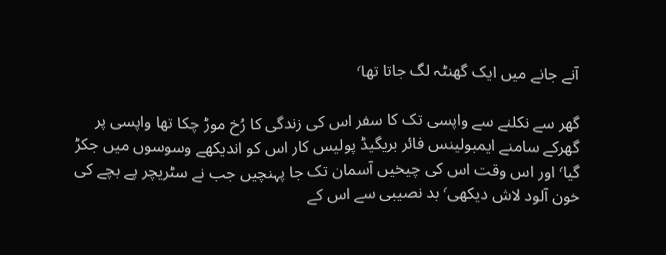آنے جانے میں ایک گھنٹہ لگ جاتا تھا٬

گھر سے نکلنے سے واپسی تک کا سفر اس کی زندگی کا رُخ موڑ چکا تھا واپسی پر گھرکے سامنے ایمبولینس فائر بریگیڈ پولیس کار اس کو اندیکھے وسوسوں میں جکڑ گیا٬ اور اس وقت اس کی چیخیں آسمان تک جا پہنچیں جب نے سٹریچر پے بچے کی خون آلود لاش دیکھی٬ بد نصیبی سے اس کے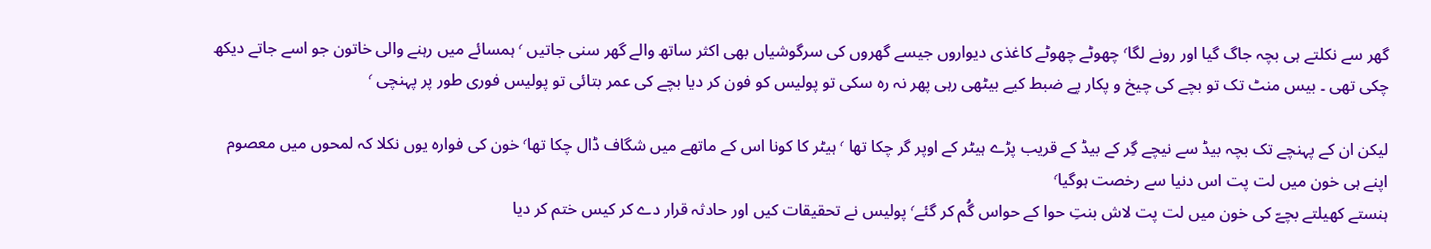گھر سے نکلتے ہی بچہ جاگ گیا اور رونے لگا٬ چھوٹے چھوٹے کاغذی دیواروں جیسے گھروں کی سرگوشیاں بھی اکثر ساتھ والے گھر سنی جاتیں ٬ ہمسائے میں رہنے والی خاتون جو اسے جاتے دیکھ چکی تھی ۔ بیس منٹ تک تو بچے کی چیخ و پکار پے ضبط کیے بیٹھی رہی پھر نہ رہ سکی تو پولیس کو فون کر دیا بچے کی عمر بتائی تو پولیس فوری طور پر پہنچی ٬

لیکن ان کے پہنچے تک بچہ بیڈ سے نیچے گِر کے بیڈ کے قریب پڑے ہیٹر کے اوپر گر چکا تھا ٬ ہیٹر کا کونا اس کے ماتھے میں شگاف ڈال چکا تھا٬ خون کی فوارہ یوں نکلا کہ لمحوں میں معصوم اپنے ہی خون میں لت پت اس دنیا سے رخصت ہوگیا٬
ہنستے کھیلتے بچےّ کی خون میں لت پت لاش بنتِ حوا کے حواس گُم کر گئے٬ پولیس نے تحقیقات کیں اور حادثہ قرار دے کر کیس ختم کر دیا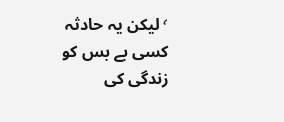٬ لیکن یہ حادثہ کسی بے بس کو زندگی کی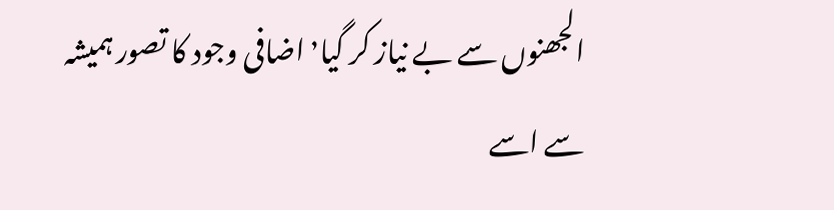الجھنوں سے بے نیاز کر گیا٬ اضافی وجود کا تصور ہمیشہ سے اسے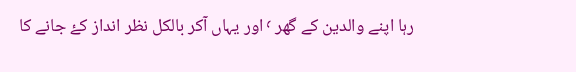رہا اپنے والدین کے گھر ٬ اور یہاں آکر بالکل نظر انداز کۓ جانے کا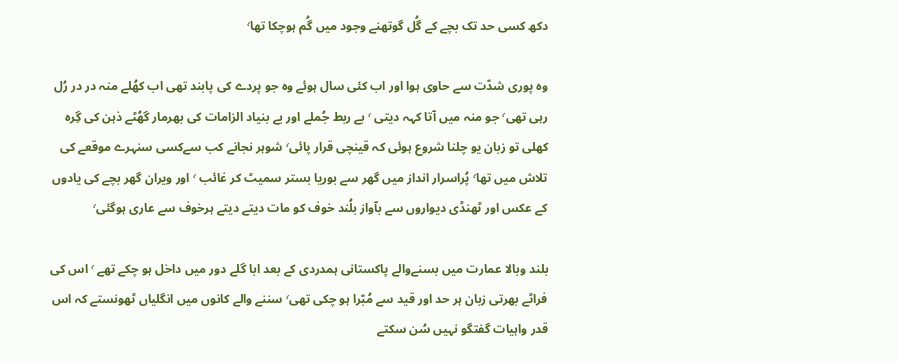دکھ کسی حد تک بچے کے گُل گوتھنے وجود میں گُم ہوچکا تھا٬

وہ پوری شدّت سے حاوی ہوا اور اب کئی سال ہوئے وہ جو پردے کی پابند تھی اب کھُلے منہ در در رُل رہی تھی٬ جو منہ میں آتا کہہ دیتی ٬ بے ربط جُملے اور بے بنیاد الزامات کی بھرمار گھُٹے ذہن کی گِرہ کھلی تو زبان یو چلنا شروع ہوئی کہ قینچی قرار پائی٬ شوہر نجانے کب سےکسی سنہرے موقعے کی تلاش میں تھا٬ پُراسرار انداز میں گھر سے بوریا بستر سمیٹ کر غائب ٬ اور ویران گھر بچے کی یادوں کے عکس اور ٹھنڈی دیواروں سے بآواز بلُند خوف کو مات دیتے دیتے ہرخوف سے عاری ہوگئی٬

بلند وبالا عمارت میں بسنےوالے پاکستانی ہمدردی کے بعد ابا گلے دور میں داخل ہو چکے تھے ٬ اس کی فراٹے بھرتی زبان ہر حد اور قید سے مُبّرا ہو چکی تھی٬ سننے والے کانوں میں انگلیاں ٹھونستے کہ اس قدر واہیات گفتگو نہیں سُن سکتے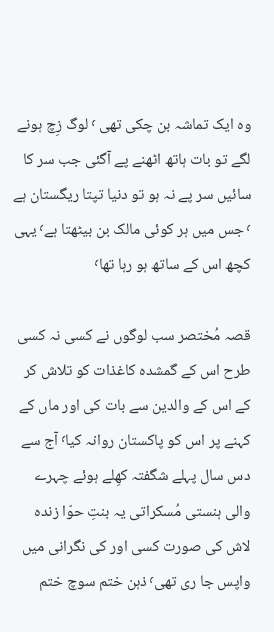وہ ایک تماشہ بن چکی تھی ٬ لوگ زِچ ہونے لگے تو بات ہاتھ اٹھنے پے آگئی جب سر کا سائیں سر پے نہ ہو تو دنیا تپتا ریگستان ہے ٬ جس میں ہر کوئی مالک بن بیٹھتا ہے٬ یہی کچھ اس کے ساتھ ہو رہا تھا٬

قصہ مُختصر سب لوگوں نے کسی نہ کسی طرح اس کے گمشدہ کاغذات کو تلاش کر کے اس کے والدین سے بات کی اور ماں کے کہنے پر اس کو پاکستان روانہ کیا٬ آج سے دس سال پہلے شگفتہ کھِلے ہوئے چہرے والی ہنستی مُسکراتی یہ بنتِ حوّا زندہ لاش کی صورت کسی اور کی نگرانی میں واپس جا ری تھی٬ ذہن ختم سوچ ختم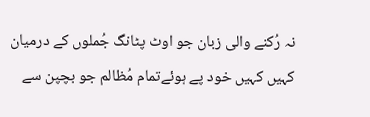نہ رُکنے والی زبان جو اوٹ پٹانگ جُملوں کے درمیان کہیں کہیں خود پے ہوئےتمام مُظالم جو بچپن سے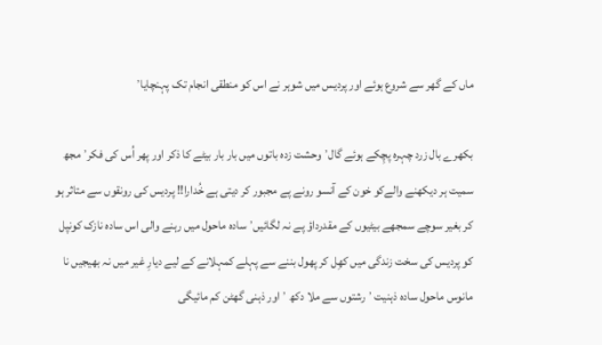ماں کے گھر سے شروع ہوئے اور پردیس میں شوہر نے اس کو منطقی انجام تک پہنچایا٬

بکھرے بال زرد چہرہ پچِکے ہوئے گال٬ وحشت زدہ باتوں میں بار بار بیٹے کا ذکر اور پھر اُس کی فکر٬ مجھ سمیت ہر دیکھنے والےکو خون کے آنسو رونے پے مجبور کر دیتی ہے خُدارا!! پردیس کی رونقوں سے متاثر ہو کر بغیر سوچے سمجھے بیٹیوں کے مقدرداؤ پے نہ لگائیں٬ سادہ ماحول میں رہنے والی اس سادہ نازک کونپل کو پردیس کی سخت زندگی میں کھِل کر پھول بننے سے پہلے کمہلانے کے لیے دیارِ غیر میں نہ بھیجیں نا مانوس ماحول سادہ ذہنیت ٬ رشتوں سے ملا دکھ ٬ اور ذہنی گھٹن کم مائیگی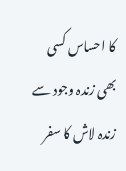کا احساس کسی بھی زندہ وجود سے زندہ لاش کا سفر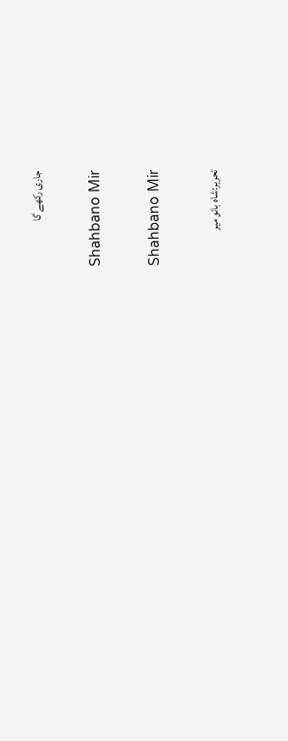جاری رکھے گا

Shahbano Mir

Shahbano Mir

تحریر:شاہ بانو میر